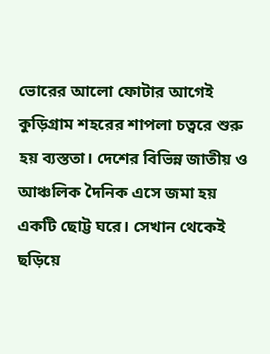ভোরের আলো ফোটার আগেই কুড়িগ্রাম শহরের শাপলা চত্বরে শুরু হয় ব্যস্ততা। দেশের বিভিন্ন জাতীয় ও আঞ্চলিক দৈনিক এসে জমা হয় একটি ছোট্ট ঘরে। সেখান থেকেই ছড়িয়ে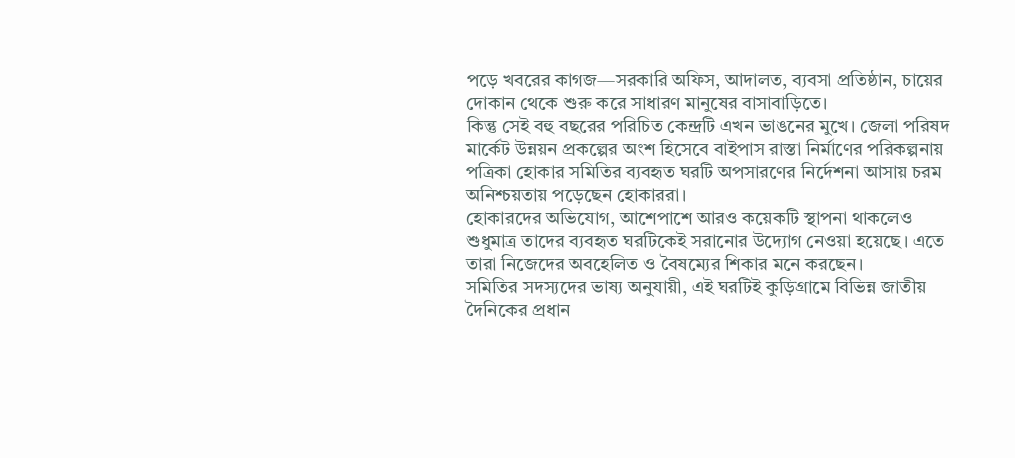পড়ে খবরের কাগজ—সরকারি অফিস, আদালত, ব্যবসা প্রতিষ্ঠান, চায়ের দোকান থেকে শুরু করে সাধারণ মানুষের বাসাবাড়িতে।
কিন্তু সেই বহু বছরের পরিচিত কেন্দ্রটি এখন ভাঙনের মুখে। জেলা পরিষদ মার্কেট উন্নয়ন প্রকল্পের অংশ হিসেবে বাইপাস রাস্তা নির্মাণের পরিকল্পনায় পত্রিকা হোকার সমিতির ব্যবহৃত ঘরটি অপসারণের নির্দেশনা আসায় চরম অনিশ্চয়তায় পড়েছেন হোকাররা।
হোকারদের অভিযোগ, আশেপাশে আরও কয়েকটি স্থাপনা থাকলেও শুধুমাত্র তাদের ব্যবহৃত ঘরটিকেই সরানোর উদ্যোগ নেওয়া হয়েছে। এতে তারা নিজেদের অবহেলিত ও বৈষম্যের শিকার মনে করছেন।
সমিতির সদস্যদের ভাষ্য অনুযায়ী, এই ঘরটিই কুড়িগ্রামে বিভিন্ন জাতীয় দৈনিকের প্রধান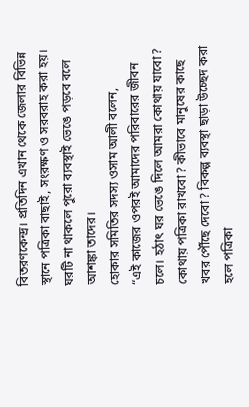বিতরণকেন্দ্র। প্রতিদিন এখান থেকে জেলার বিভিন্ন স্থানে পত্রিকা বাছাই, সংরক্ষণ ও সরবরাহ করা হয়। ঘরটি না থাকলে পুরো ব্যবস্থাই ভেঙে পড়বে বলে আশঙ্কা তাদের।
হোকার সমিতির সদস্য ওসাম আলী বলেন,
“এই কাজের ওপরই আমাদের পরিবারের জীবন চলে। হঠাৎ ঘর ভেঙে দিলে আমরা কোথায় যাবো? কোথায় পত্রিকা রাখবো? কীভাবে মানুষের কাছে খবর পৌঁছে দেবো? বিকল্প ব্যবস্থা ছাড়া উচ্ছেদ করা হলে পত্রিকা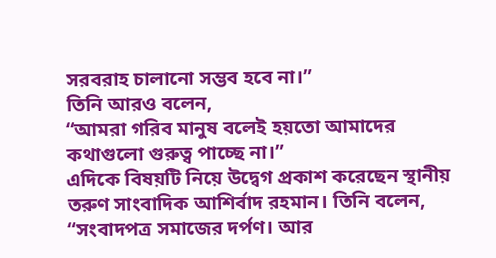সরবরাহ চালানো সম্ভব হবে না।”
তিনি আরও বলেন,
“আমরা গরিব মানুষ বলেই হয়তো আমাদের কথাগুলো গুরুত্ব পাচ্ছে না।”
এদিকে বিষয়টি নিয়ে উদ্বেগ প্রকাশ করেছেন স্থানীয় তরুণ সাংবাদিক আশির্বাদ রহমান। তিনি বলেন,
“সংবাদপত্র সমাজের দর্পণ। আর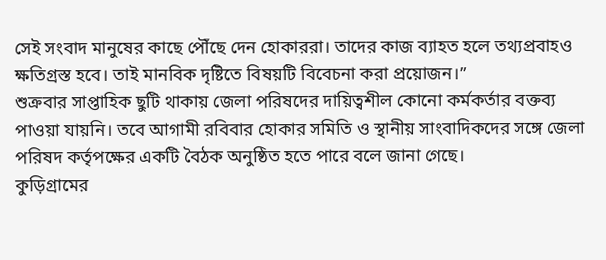সেই সংবাদ মানুষের কাছে পৌঁছে দেন হোকাররা। তাদের কাজ ব্যাহত হলে তথ্যপ্রবাহও ক্ষতিগ্রস্ত হবে। তাই মানবিক দৃষ্টিতে বিষয়টি বিবেচনা করা প্রয়োজন।”
শুক্রবার সাপ্তাহিক ছুটি থাকায় জেলা পরিষদের দায়িত্বশীল কোনো কর্মকর্তার বক্তব্য পাওয়া যায়নি। তবে আগামী রবিবার হোকার সমিতি ও স্থানীয় সাংবাদিকদের সঙ্গে জেলা পরিষদ কর্তৃপক্ষের একটি বৈঠক অনুষ্ঠিত হতে পারে বলে জানা গেছে।
কুড়িগ্রামের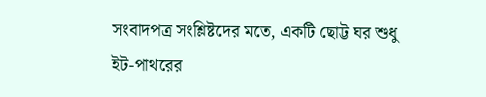সংবাদপত্র সংশ্লিষ্টদের মতে, একটি ছোট্ট ঘর শুধু ইট-পাথরের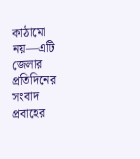কাঠামো নয়—এটি জেলার প্রতিদিনের সংবাদ প্রবাহের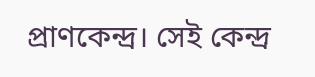প্রাণকেন্দ্র। সেই কেন্দ্র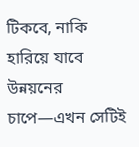টিকবে, নাকি হারিয়ে যাবে উন্নয়নের চাপে—এখন সেটিই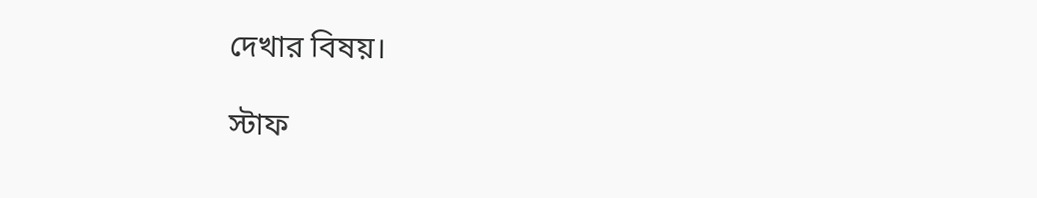দেখার বিষয়।

স্টাফ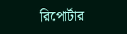রিপোর্টার